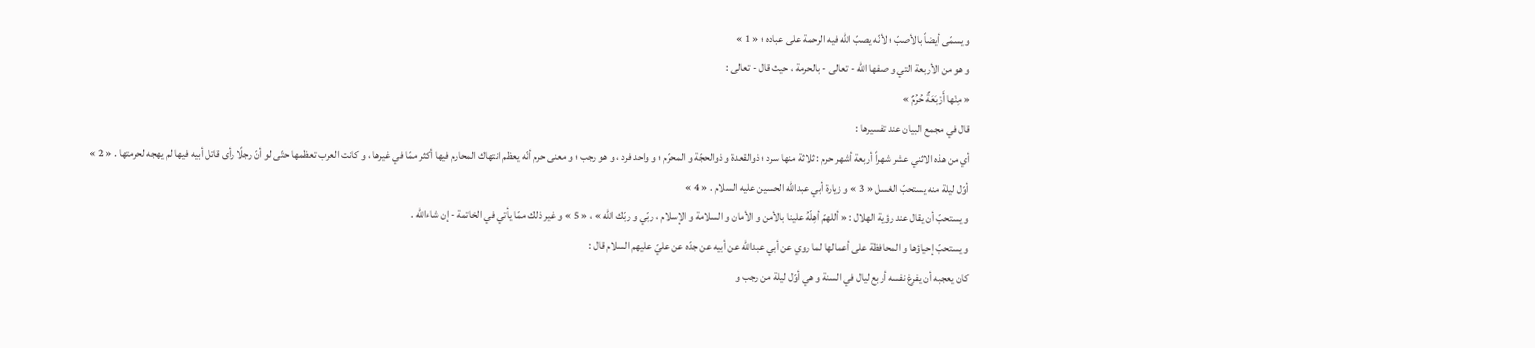و يسمّى أيضاً بالأصبّ ؛ لأنّه يصبّ الله فيه الرحمة على عباده ؛ « 1 »
و هو من الأربعة التي و صفها الله - تعالى - بالحرمة ، حيث قال - تعالى :
« مِنْها أَرْبَعَةٌ حُرُمٌ »
قال في مجمع البيان عند تفسيرها :
أي من هذه الاثني عشر شهراً أربعة أشهر حرم : ثلاثة منها سرد ؛ ذوالقعدة و ذوالحجّة و المحرّم ؛ و واحد فرد ، و هو رجب ؛ و معنى حرم أنّه يعظم انتهاك المحارم فيها أكثر ممّا في غيرها ، و كانت العرب تعظمها حتّى لو أنّ رجلًا رأى قاتل أبيه فيها لم يهجه لحرمتها . « 2 »
أوّل ليلة منه يستحبّ الغسل « 3 » و زيارة أبي عبدالله الحسين عليه السلام . « 4 »
و يستحبّ أن يقال عند رؤية الهلال : « أللهمّ أهِلّهُ علينا بالأمن و الأمان و السلامة و الإسلام ، ربّي و ربّك الله » ، « 5 » و غير ذلك ممّا يأتي في الخاتمة - إن شاءالله .
و يستحبّ إحياؤها و المحافظة على أعمالها لما روي عن أبي عبدالله عن أبيه عن جدّه عن عليّ عليهم السلام قال :
كان يعجبه أن يفرغ نفسه أربع ليال في السنة و هي أوّل ليلة من رجب و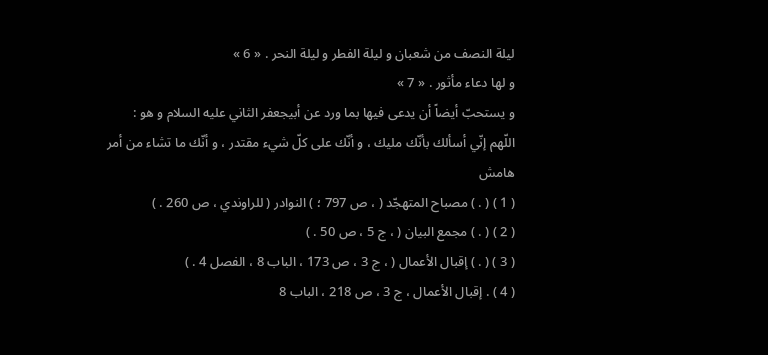ليلة النصف من شعبان و ليلة الفطر و ليلة النحر . « 6 »
و لها دعاء مأثور . « 7 »
و يستحبّ أيضاً أن يدعى فيها بما ورد عن أبيجعفر الثاني عليه السلام و هو :
اللّهم إنّي أسألك بأنّك مليك ، و أنّك على كلّ شيء مقتدر ، و أنّك ما تشاء من أمر
هامش
( 1 ) ( . ) مصباح المتهجّد ( ، ص 797 ؛ ) النوادر ( للراوندي ، ص 260 . )
( 2 ) ( . ) مجمع البيان ( ، ج 5 ، ص 50 . )
( 3 ) ( . ) إقبال الأعمال ( ، ج 3 ، ص 173 ، الباب 8 ، الفصل 4 . )
( 4 ) . إقبال الأعمال ، ج 3 ، ص 218 ، الباب 8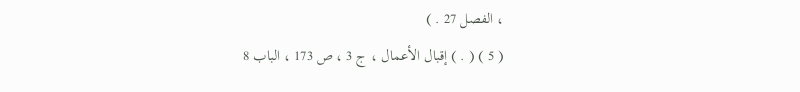، الفصل 27 . )
( 5 ) ( . ) إقبال الأعمال ، ج 3 ، ص 173 ، الباب 8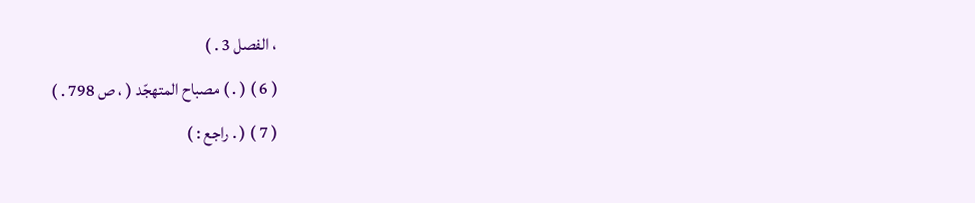، الفصل 3 . )
( 6 ) ( . ) مصباح المتهجّد ( ، ص 798 . )
( 7 ) ( . راجع : )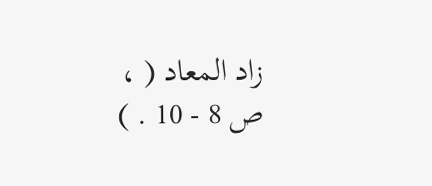زاد المعاد ( ، ص 8 - 10 . )